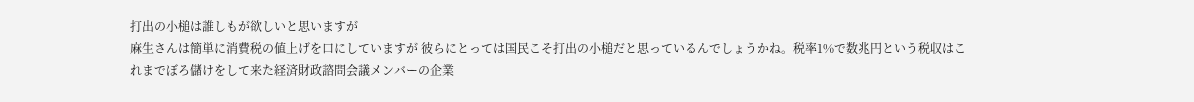打出の小槌は誰しもが欲しいと思いますが
麻生さんは簡単に消費税の値上げを口にしていますが 彼らにとっては国民こそ打出の小槌だと思っているんでしょうかね。税率1%で数兆円という税収はこれまでぼろ儲けをして来た経済財政諮問会議メンバーの企業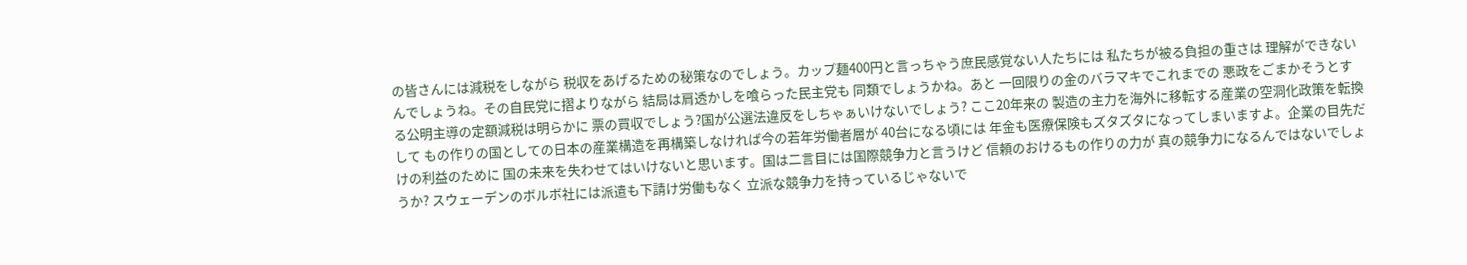の皆さんには減税をしながら 税収をあげるための秘策なのでしょう。カップ麺400円と言っちゃう庶民感覚ない人たちには 私たちが被る負担の重さは 理解ができないんでしょうね。その自民党に摺よりながら 結局は肩透かしを喰らった民主党も 同類でしょうかね。あと 一回限りの金のバラマキでこれまでの 悪政をごまかそうとする公明主導の定額減税は明らかに 票の買収でしょう?国が公選法違反をしちゃぁいけないでしょう? ここ20年来の 製造の主力を海外に移転する産業の空洞化政策を転換して もの作りの国としての日本の産業構造を再構築しなければ今の若年労働者層が 40台になる頃には 年金も医療保険もズタズタになってしまいますよ。企業の目先だけの利益のために 国の未来を失わせてはいけないと思います。国は二言目には国際競争力と言うけど 信頼のおけるもの作りの力が 真の競争力になるんではないでしょうか? スウェーデンのボルボ社には派遣も下請け労働もなく 立派な競争力を持っているじゃないで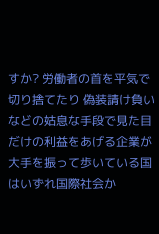すか? 労働者の首を平気で切り捨てたり 偽装請け負いなどの姑息な手段で見た目だけの利益をあげる企業が大手を振って歩いている国はいずれ国際社会か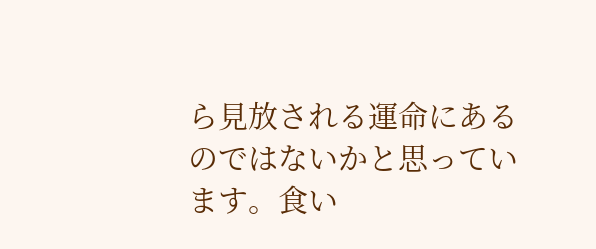ら見放される運命にあるのではないかと思っています。食い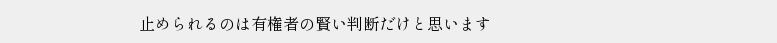止められるのは有権者の賢い判断だけと思います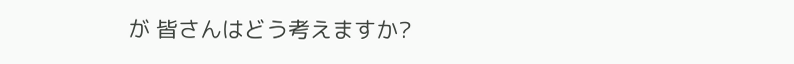が 皆さんはどう考えますか?